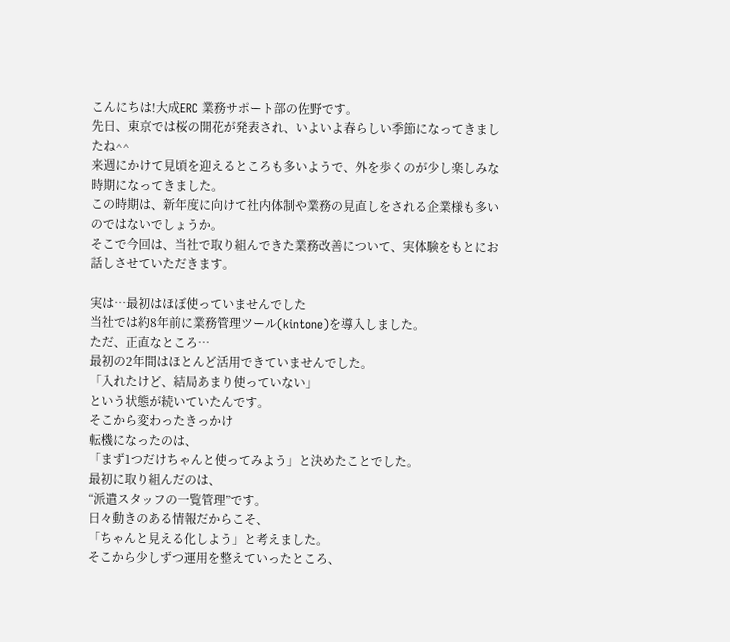こんにちは!大成ERC 業務サポート部の佐野です。
先日、東京では桜の開花が発表され、いよいよ春らしい季節になってきましたね^^
来週にかけて見頃を迎えるところも多いようで、外を歩くのが少し楽しみな時期になってきました。
この時期は、新年度に向けて社内体制や業務の見直しをされる企業様も多いのではないでしょうか。
そこで今回は、当社で取り組んできた業務改善について、実体験をもとにお話しさせていただきます。

実は…最初はほぼ使っていませんでした
当社では約8年前に業務管理ツール(kintone)を導入しました。
ただ、正直なところ…
最初の2年間はほとんど活用できていませんでした。
「入れたけど、結局あまり使っていない」
という状態が続いていたんです。
そこから変わったきっかけ
転機になったのは、
「まず1つだけちゃんと使ってみよう」と決めたことでした。
最初に取り組んだのは、
“派遣スタッフの一覧管理”です。
日々動きのある情報だからこそ、
「ちゃんと見える化しよう」と考えました。
そこから少しずつ運用を整えていったところ、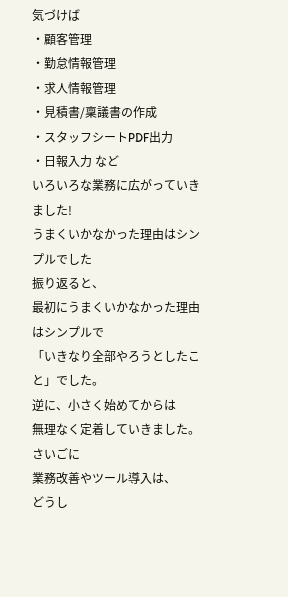気づけば
・顧客管理
・勤怠情報管理
・求人情報管理
・見積書/稟議書の作成
・スタッフシートPDF出力
・日報入力 など
いろいろな業務に広がっていきました!
うまくいかなかった理由はシンプルでした
振り返ると、
最初にうまくいかなかった理由はシンプルで
「いきなり全部やろうとしたこと」でした。
逆に、小さく始めてからは
無理なく定着していきました。
さいごに
業務改善やツール導入は、
どうし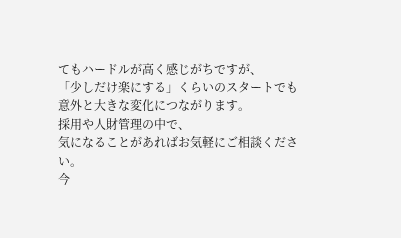てもハードルが高く感じがちですが、
「少しだけ楽にする」くらいのスタートでも
意外と大きな変化につながります。
採用や人財管理の中で、
気になることがあればお気軽にご相談ください。
今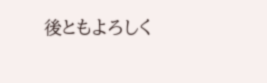後ともよろしく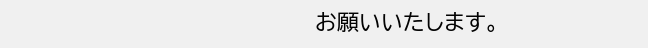お願いいたします。